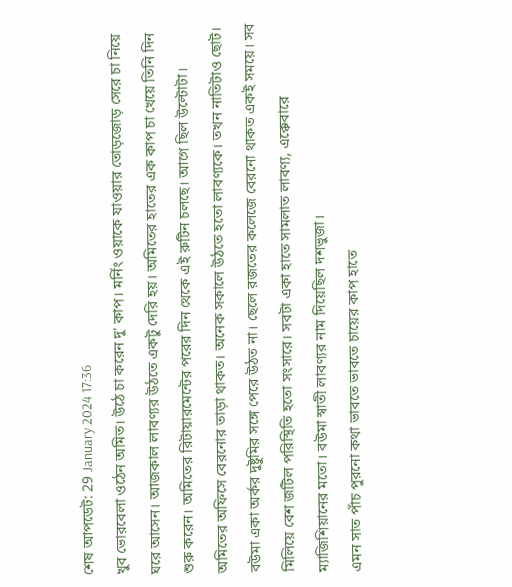শেষ আপডেট: 29 January 2024 17:36
খুব ভোরবেলা ওঠেন অমিত। উঠে চা করেন দু' কাপ। মর্নিং ওয়াকে যাওয়ার তোড়জোড় সেরে চা নিয়ে ঘরে আসেন। আজকাল লাবণ্যর উঠতে একটু দেরি হয়। অমিতের হাতের এক কাপ চা খেয়ে তিনি দিন শুরু করেন। অমিতের রিটায়ারমেন্টের পরের দিন থেকে এই রুটিন চলছে। আগে ছিল উল্টোটা। অমিতের অফিসে বেরনোর তাড়া থাকত। অনেক সকালে উঠতে হতো লাবণ্যকে। তখন নাতিটাও ছোট। বউমা একা অর্কর দুষ্টুমির সঙ্গে পেরে উঠত না। ছেলে রজতের কলেজে বেরনো থাকত একই সময়ে। সব মিলিয়ে বেশ জটিল পরিস্থিতি হতো সংসারে। সবটা একা হাতে সামলাত লাবণ্য, এক্কেবারে ম্যাজিশিয়ানের মতো। বউমা স্বাতী লাবণ্যর নাম দিয়েছিল দশভুজা।
এমন সাত পাঁচ পুরনো কথা ভাবতে ভাবতে চায়ের কাপ হাতে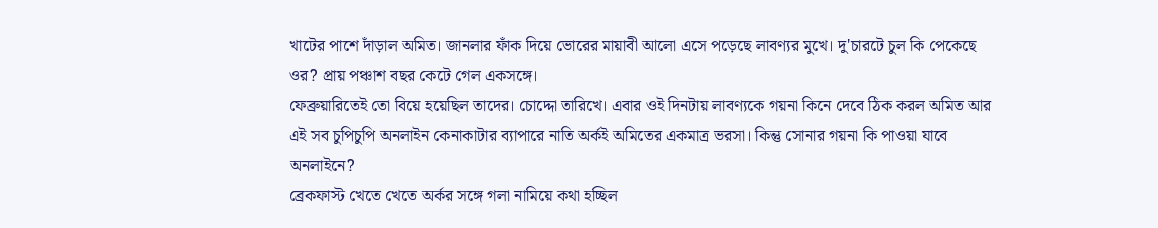খাটের পাশে দাঁড়াল অমিত। জানলার ফাঁক দিয়ে ভোরের মায়াবী আলো এসে পড়েছে লাবণ্যর মুখে। দু'চারটে চুল কি পেকেছে ওর? প্রায় পঞ্চাশ বছর কেটে গেল একসঙ্গে।
ফেব্রুয়ারিতেই তো বিয়ে হয়েছিল তাদের। চোদ্দো তারিখে। এবার ওই দিনটায় লাবণ্যকে গয়না কিনে দেবে ঠিক করল অমিত আর এই সব চুপিচুপি অনলাইন কেনাকাটার ব্যাপারে নাতি অর্কই অমিতের একমাত্র ভরসা। কিন্তু সোনার গয়না কি পাওয়া যাবে অনলাইনে?
ব্রেকফাস্ট খেতে খেতে অর্কর সঙ্গে গলা নামিয়ে কথা হচ্ছিল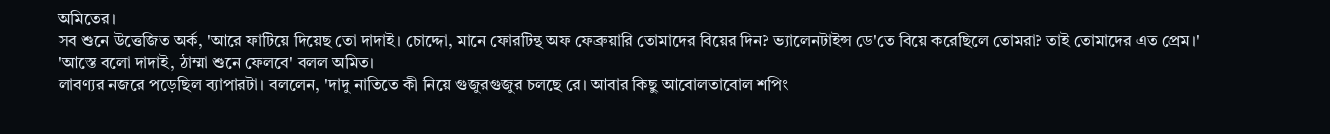অমিতের।
সব শুনে উত্তেজিত অর্ক, 'আরে ফাটিয়ে দিয়েছ তো দাদাই। চোদ্দো, মানে ফোরটিন্থ অফ ফেব্রুয়ারি তোমাদের বিয়ের দিন? ভ্যালেনটাইন্স ডে'তে বিয়ে করেছিলে তোমরা? তাই তোমাদের এত প্রেম।'
'আস্তে বলো দাদাই, ঠাম্মা শুনে ফেলবে' বলল অমিত।
লাবণ্যর নজরে পড়েছিল ব্যাপারটা। বললেন, 'দাদু নাতিতে কী নিয়ে গুজুরগুজুর চলছে রে। আবার কিছু আবোলতাবোল শপিং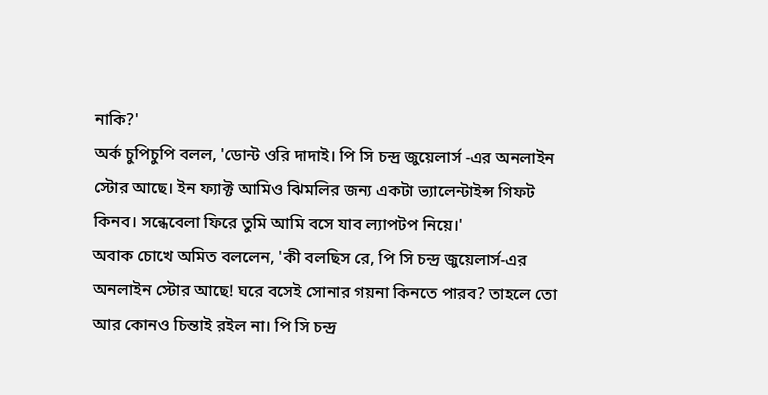নাকি?'
অর্ক চুপিচুপি বলল, 'ডোন্ট ওরি দাদাই। পি সি চন্দ্র জুয়েলার্স -এর অনলাইন স্টোর আছে। ইন ফ্যাক্ট আমিও ঝিমলির জন্য একটা ভ্যালেন্টাইন্স গিফট কিনব। সন্ধেবেলা ফিরে তুমি আমি বসে যাব ল্যাপটপ নিয়ে।'
অবাক চোখে অমিত বললেন, 'কী বলছিস রে, পি সি চন্দ্র জুয়েলার্স-এর অনলাইন স্টোর আছে! ঘরে বসেই সোনার গয়না কিনতে পারব? তাহলে তো আর কোনও চিন্তাই রইল না। পি সি চন্দ্র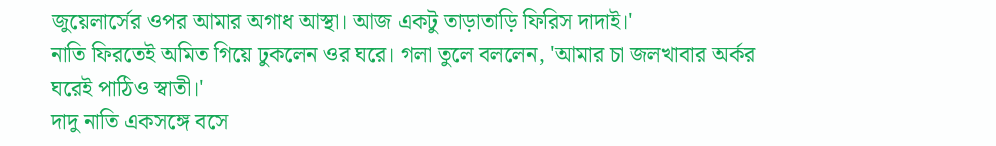জুয়েলার্সের ওপর আমার অগাধ আস্থা। আজ একটু তাড়াতাড়ি ফিরিস দাদাই।'
নাতি ফিরতেই অমিত গিয়ে ঢুকলেন ওর ঘরে। গলা তুলে বললেন, 'আমার চা জলখাবার অর্কর ঘরেই পাঠিও স্বাতী।'
দাদু নাতি একসঙ্গে বসে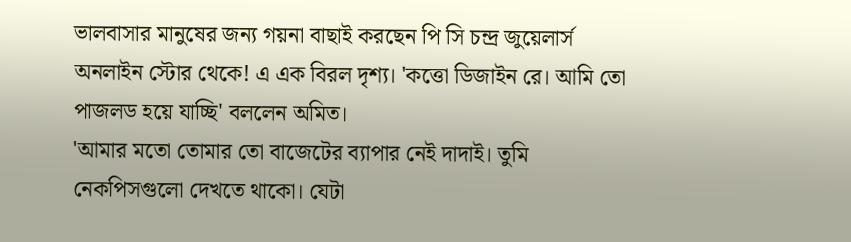ভালবাসার মানুষের জন্য গয়না বাছাই করছেন পি সি চন্দ্র জুয়েলার্স অনলাইন স্টোর থেকে! এ এক বিরল দৃশ্য। 'কত্তো ডিজাইন রে। আমি তো পাজলড হয়ে যাচ্ছি' বললেন অমিত।
'আমার মতো তোমার তো বাজেটের ব্যাপার নেই দাদাই। তুমি নেকপিসগুলো দেখতে থাকো। যেটা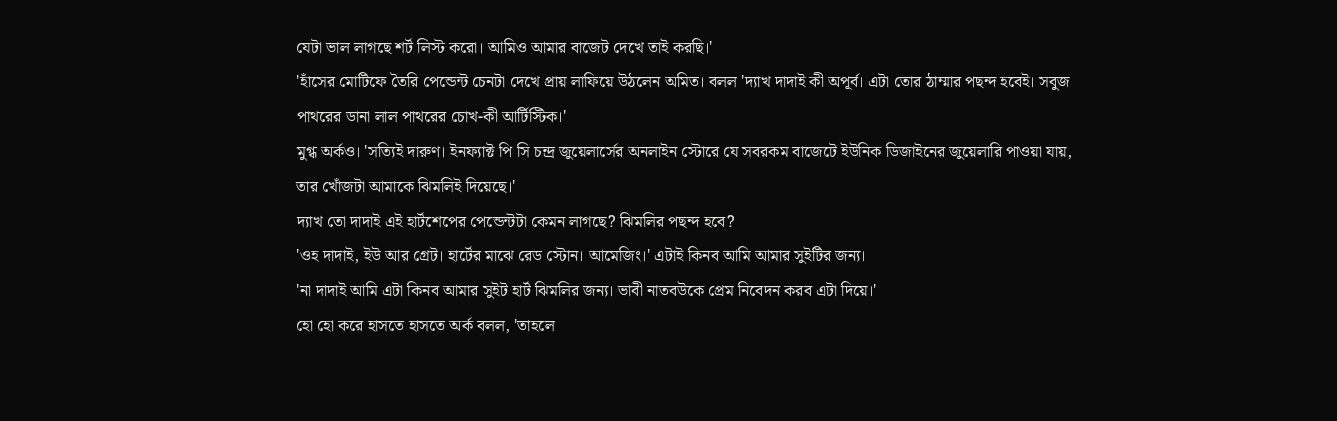যেটা ভাল লাগছে শর্ট লিস্ট করো। আমিও আমার বাজেট দেখে তাই করছি।'
'হাঁসের মোটিফে তৈরি পেন্ডেন্ট চেনটা দেখে প্রায় লাফিয়ে উঠলেন অমিত। বলল 'দ্যাখ দাদাই কী অপূর্ব। এটা তোর ঠাম্মার পছন্দ হবেই। সবুজ পাথরের ডানা লাল পাথরের চোখ-কী আর্টিস্টিক।'
মুগ্ধ অর্কও। 'সত্যিই দারুণ। ইনফ্যাক্ট পি সি চন্দ্র জুয়েলার্সের অনলাইন স্টোরে যে সবরকম বাজেটে ইউনিক ডিজাইনের জুয়েলারি পাওয়া যায়, তার খোঁজটা আমাকে ঝিমলিই দিয়েছে।'
দ্যাখ তো দাদাই এই হার্টশেপের পেন্ডেন্টটা কেমন লাগছে? ঝিমলির পছন্দ হবে?
'ওহ দাদাই, ইউ আর গ্রেট। হার্টের মাঝে রেড স্টোন। আমেজিং।' এটাই কিনব আমি আমার সুইটির জন্য।
'না দাদাই আমি এটা কিনব আমার সুইট হার্ট ঝিমলির জন্য। ভাবী নাতবউকে প্রেম নিবেদন করব এটা দিয়ে।'
হো হো করে হাসতে হাসতে অর্ক বলল, 'তাহলে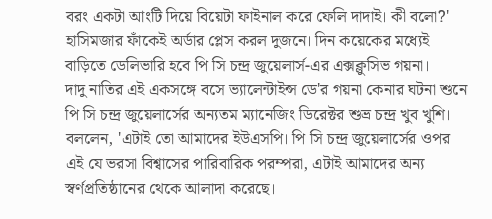বরং একটা আংটি দিয়ে বিয়েটা ফাইনাল করে ফেলি দাদাই। কী বলো?'
হাসিমজার ফাঁকেই অর্ডার প্লেস করল দুজনে। দিন কয়েকের মধ্যেই বাড়িতে ডেলিভারি হবে পি সি চন্দ্র জুয়েলার্স-এর এক্সক্লুসিভ গয়না।
দাদু নাতির এই একসঙ্গে বসে ভ্যালেন্টাইন্স ডে'র গয়না কেনার ঘটনা শুনে পি সি চন্দ্র জুয়েলার্সের অন্যতম ম্যানেজিং ডিরেক্টর শুভ্র চন্দ্র খুব খুশি। বললেন, 'এটাই তো আমাদের ইউএসপি। পি সি চন্দ্র জুয়েলার্সের ওপর এই যে ভরসা বিশ্বাসের পারিবারিক পরম্পরা, এটাই আমাদের অন্য স্বর্ণপ্রতিষ্ঠানের থেকে আলাদা করেছে।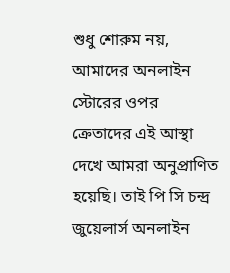শুধু শোরুম নয়, আমাদের অনলাইন স্টোরের ওপর ক্রেতাদের এই আস্থা দেখে আমরা অনুপ্রাণিত হয়েছি। তাই পি সি চন্দ্র জুয়েলার্স অনলাইন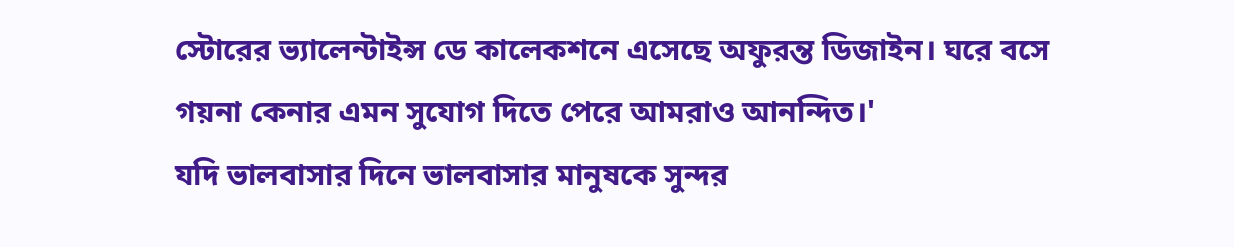স্টোরের ভ্যালেন্টাইন্স ডে কালেকশনে এসেছে অফুরন্ত ডিজাইন। ঘরে বসে গয়না কেনার এমন সুযোগ দিতে পেরে আমরাও আনন্দিত।'
যদি ভালবাসার দিনে ভালবাসার মানুষকে সুন্দর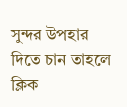সুন্দর উপহার দিতে চান তাহলে ক্লিক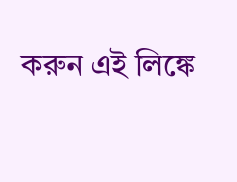করুন এই লিঙ্কে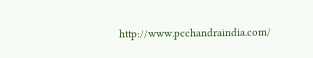http://www.pcchandraindia.com/